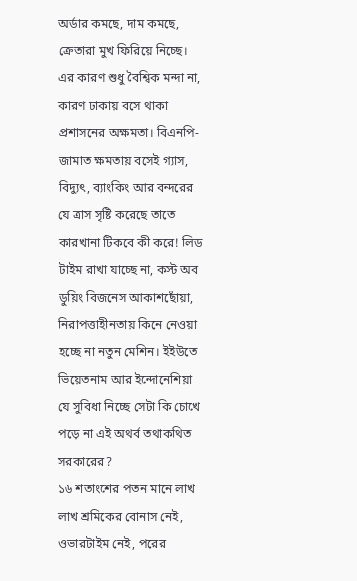অর্ডার কমছে, দাম কমছে, ক্রেতারা মুখ ফিরিয়ে নিচ্ছে। এর কারণ শুধু বৈশ্বিক মন্দা না, কারণ ঢাকায় বসে থাকা প্রশাসনের অক্ষমতা। বিএনপি-জামাত ক্ষমতায় বসেই গ্যাস, বিদ্যুৎ, ব্যাংকিং আর বন্দরের যে ত্রাস সৃষ্টি করেছে তাতে কারখানা টিকবে কী করে! লিড টাইম রাখা যাচ্ছে না, কস্ট অব ডুয়িং বিজনেস আকাশছোঁয়া, নিরাপত্তাহীনতায় কিনে নেওয়া হচ্ছে না নতুন মেশিন। ইইউতে ভিয়েতনাম আর ইন্দোনেশিয়া যে সুবিধা নিচ্ছে সেটা কি চোখে পড়ে না এই অথর্ব তথাকথিত সরকারের?
১৬ শতাংশের পতন মানে লাখ লাখ শ্রমিকের বোনাস নেই, ওভারটাইম নেই, পরের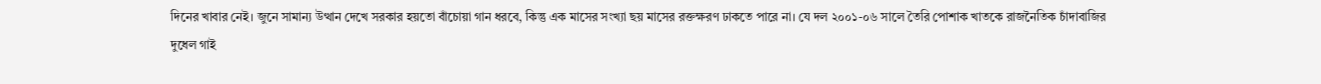দিনের খাবার নেই। জুনে সামান্য উত্থান দেখে সরকার হয়তো বাঁচোয়া গান ধরবে, কিন্তু এক মাসের সংখ্যা ছয় মাসের রক্তক্ষরণ ঢাকতে পারে না। যে দল ২০০১-০৬ সালে তৈরি পোশাক খাতকে রাজনৈতিক চাঁদাবাজির দুধেল গাই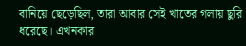বানিয়ে ছেড়েছিল, তারা আবার সেই খাতের গলায় ছুরি ধরেছে। এখনকার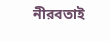নীরবতাই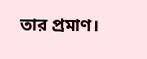তার প্রমাণ।